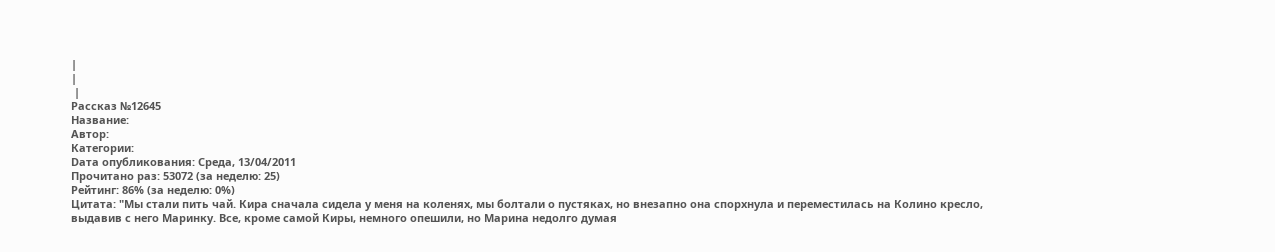|
|
 |
Рассказ №12645
Название:
Автор:
Категории:
Dата опубликования: Среда, 13/04/2011
Прочитано раз: 53072 (за неделю: 25)
Рейтинг: 86% (за неделю: 0%)
Цитата: "Мы стали пить чай. Кира сначала сидела у меня на коленях, мы болтали о пустяках, но внезапно она спорхнула и переместилась на Колино кресло, выдавив с него Маринку. Все, кроме самой Киры, немного опешили, но Марина недолго думая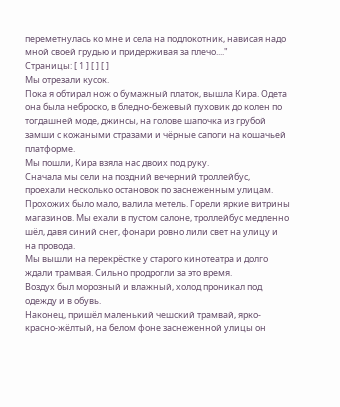переметнулась ко мне и села на подлокотник, нависая надо мной своей грудью и придерживая за плечо...."
Страницы: [ 1 ] [ ] [ ]
Мы отрезали кусок.
Пока я обтирал нож о бумажный платок, вышла Кира. Одета она была неброско, в бледно-бежевый пуховик до колен по тогдашней моде, джинсы, на голове шапочка из грубой замши с кожаными стразами и чёрные сапоги на кошачьей платформе.
Мы пошли, Кира взяла нас двоих под руку.
Сначала мы сели на поздний вечерний троллейбус, проехали несколько остановок по заснеженным улицам. Прохожих было мало, валила метель. Горели яркие витрины магазинов. Мы ехали в пустом салоне, троллейбус медленно шёл, давя синий снег, фонари ровно лили свет на улицу и на провода.
Мы вышли на перекрёстке у старого кинотеатра и долго ждали трамвая. Сильно продрогли за это время.
Воздух был морозный и влажный, холод проникал под одежду и в обувь.
Наконец, пришёл маленький чешский трамвай, ярко-красно-жёлтый, на белом фоне заснеженной улицы он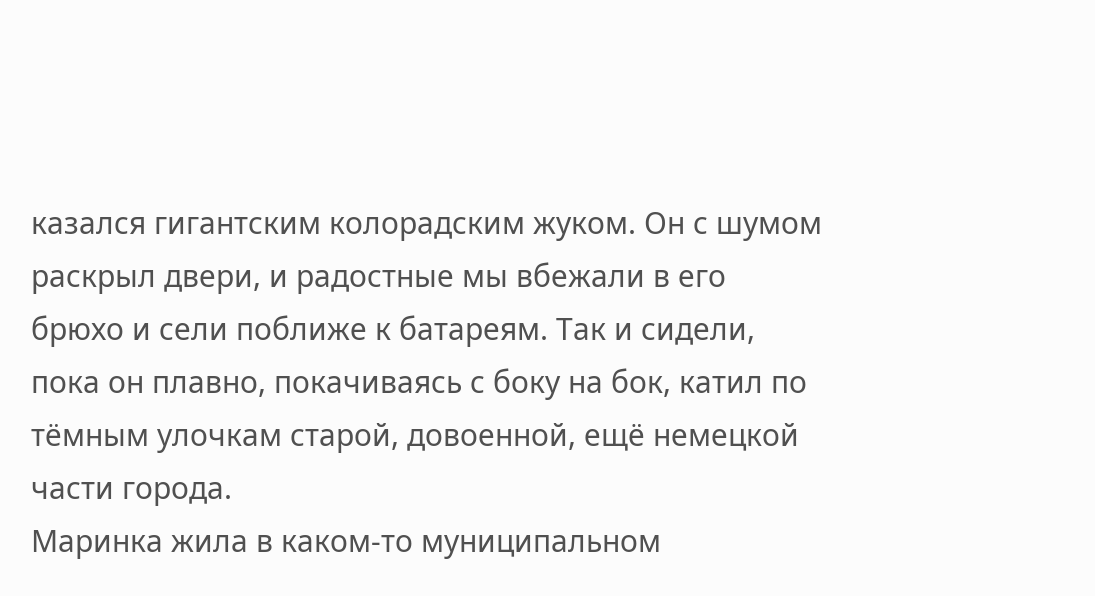казался гигантским колорадским жуком. Он с шумом раскрыл двери, и радостные мы вбежали в его брюхо и сели поближе к батареям. Так и сидели, пока он плавно, покачиваясь с боку на бок, катил по тёмным улочкам старой, довоенной, ещё немецкой части города.
Маринка жила в каком-то муниципальном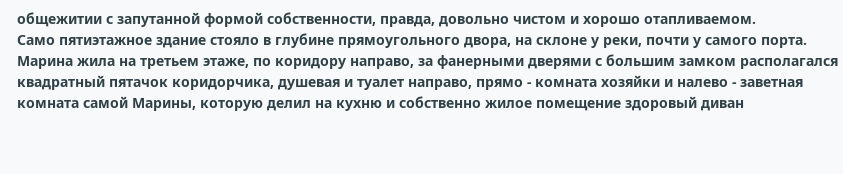общежитии с запутанной формой собственности, правда, довольно чистом и хорошо отапливаемом.
Само пятиэтажное здание стояло в глубине прямоугольного двора, на склоне у реки, почти у самого порта.
Марина жила на третьем этаже, по коридору направо, за фанерными дверями с большим замком располагался квадратный пятачок коридорчика, душевая и туалет направо, прямо - комната хозяйки и налево - заветная комната самой Марины, которую делил на кухню и собственно жилое помещение здоровый диван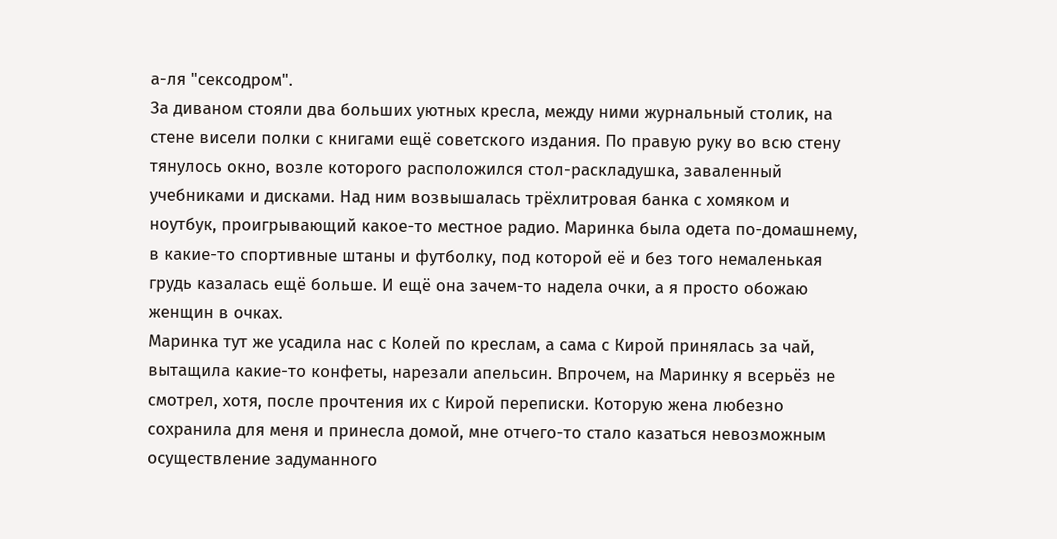а-ля "сексодром".
За диваном стояли два больших уютных кресла, между ними журнальный столик, на стене висели полки с книгами ещё советского издания. По правую руку во всю стену тянулось окно, возле которого расположился стол-раскладушка, заваленный учебниками и дисками. Над ним возвышалась трёхлитровая банка с хомяком и ноутбук, проигрывающий какое-то местное радио. Маринка была одета по-домашнему, в какие-то спортивные штаны и футболку, под которой её и без того немаленькая грудь казалась ещё больше. И ещё она зачем-то надела очки, а я просто обожаю женщин в очках.
Маринка тут же усадила нас с Колей по креслам, а сама с Кирой принялась за чай, вытащила какие-то конфеты, нарезали апельсин. Впрочем, на Маринку я всерьёз не смотрел, хотя, после прочтения их с Кирой переписки. Которую жена любезно сохранила для меня и принесла домой, мне отчего-то стало казаться невозможным осуществление задуманного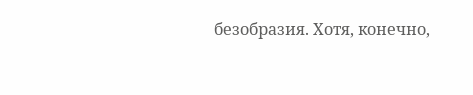безобразия. Хотя, конечно,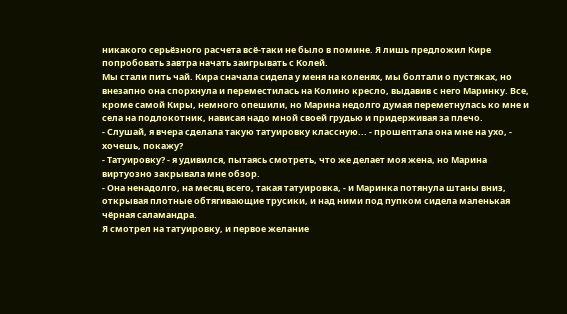никакого серьёзного расчета всё-таки не было в помине. Я лишь предложил Кире попробовать завтра начать заигрывать с Колей.
Мы стали пить чай. Кира сначала сидела у меня на коленях, мы болтали о пустяках, но внезапно она спорхнула и переместилась на Колино кресло, выдавив с него Маринку. Все, кроме самой Киры, немного опешили, но Марина недолго думая переметнулась ко мне и села на подлокотник, нависая надо мной своей грудью и придерживая за плечо.
- Слушай, я вчера сделала такую татуировку классную... - прошептала она мне на ухо, - хочешь, покажу?
- Татуировку? - я удивился, пытаясь смотреть, что же делает моя жена, но Марина виртуозно закрывала мне обзор.
- Она ненадолго, на месяц всего, такая татуировка, - и Маринка потянула штаны вниз, открывая плотные обтягивающие трусики, и над ними под пупком сидела маленькая чёрная саламандра.
Я смотрел на татуировку, и первое желание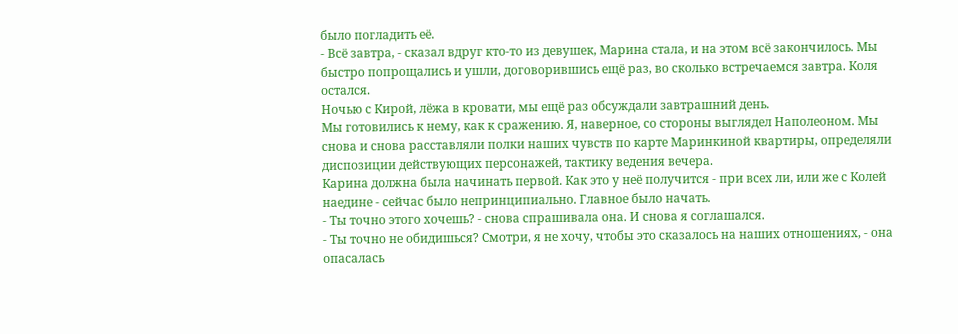было погладить её.
- Всё завтра, - сказал вдруг кто-то из девушек, Марина стала, и на этом всё закончилось. Мы быстро попрощались и ушли, договорившись ещё раз, во сколько встречаемся завтра. Коля остался.
Ночью с Кирой, лёжа в кровати, мы ещё раз обсуждали завтрашний день.
Мы готовились к нему, как к сражению. Я, наверное, со стороны выглядел Наполеоном. Мы снова и снова расставляли полки наших чувств по карте Маринкиной квартиры, определяли диспозиции действующих персонажей, тактику ведения вечера.
Карина должна была начинать первой. Как это у неё получится - при всех ли, или же с Колей наедине - сейчас было непринципиально. Главное было начать.
- Ты точно этого хочешь? - снова спрашивала она. И снова я соглашался.
- Ты точно не обидишься? Смотри, я не хочу, чтобы это сказалось на наших отношениях, - она опасалась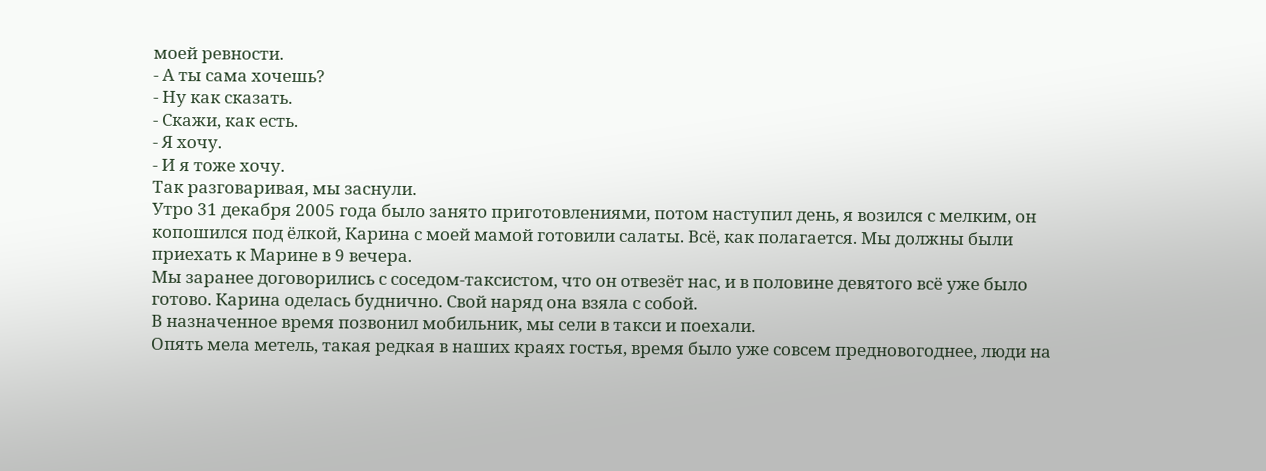моей ревности.
- А ты сама хочешь?
- Ну как сказать.
- Скажи, как есть.
- Я хочу.
- И я тоже хочу.
Так разговаривая, мы заснули.
Утро 31 декабря 2005 года было занято приготовлениями, потом наступил день, я возился с мелким, он копошился под ёлкой, Карина с моей мамой готовили салаты. Всё, как полагается. Мы должны были приехать к Марине в 9 вечера.
Мы заранее договорились с соседом-таксистом, что он отвезёт нас, и в половине девятого всё уже было готово. Карина оделась буднично. Свой наряд она взяла с собой.
В назначенное время позвонил мобильник, мы сели в такси и поехали.
Опять мела метель, такая редкая в наших краях гостья, время было уже совсем предновогоднее, люди на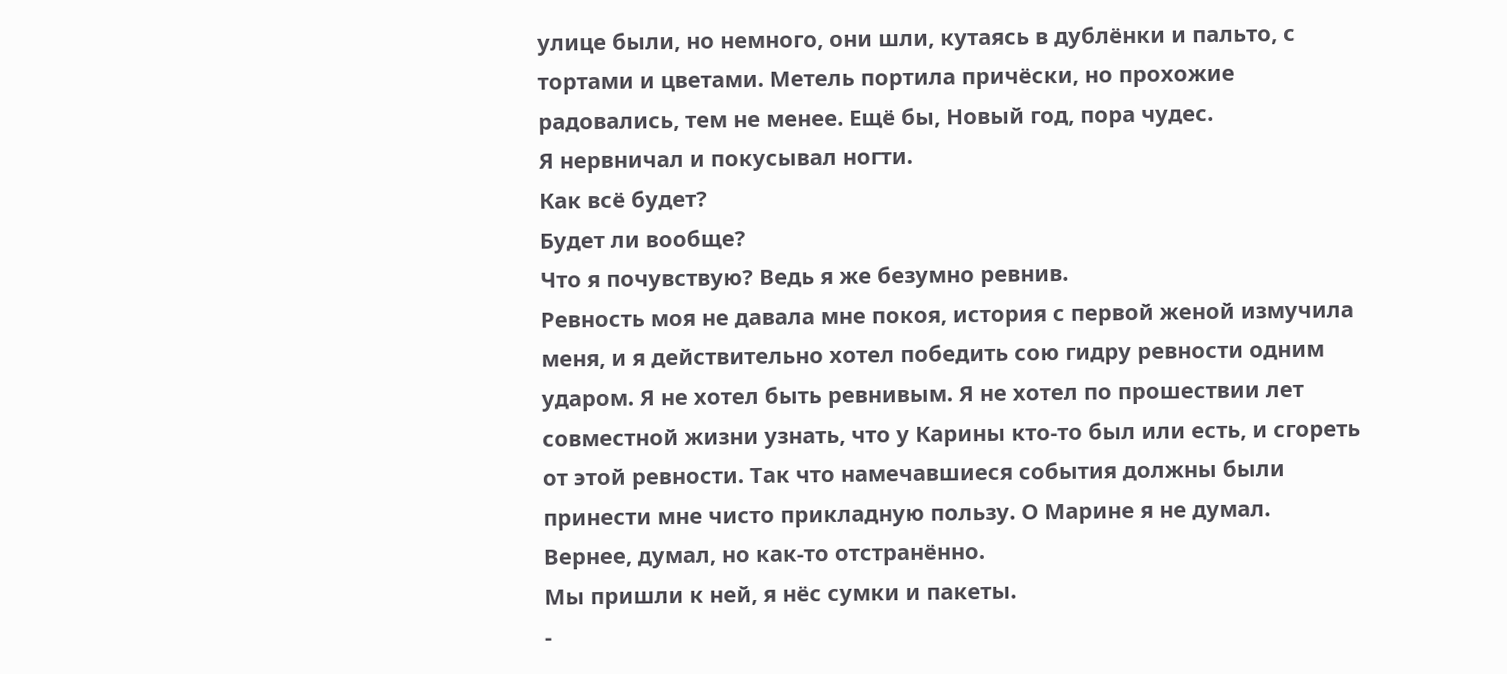улице были, но немного, они шли, кутаясь в дублёнки и пальто, с тортами и цветами. Метель портила причёски, но прохожие радовались, тем не менее. Ещё бы, Новый год, пора чудес.
Я нервничал и покусывал ногти.
Как всё будет?
Будет ли вообще?
Что я почувствую? Ведь я же безумно ревнив.
Ревность моя не давала мне покоя, история с первой женой измучила меня, и я действительно хотел победить сою гидру ревности одним ударом. Я не хотел быть ревнивым. Я не хотел по прошествии лет совместной жизни узнать, что у Карины кто-то был или есть, и сгореть от этой ревности. Так что намечавшиеся события должны были принести мне чисто прикладную пользу. О Марине я не думал.
Вернее, думал, но как-то отстранённо.
Мы пришли к ней, я нёс сумки и пакеты.
-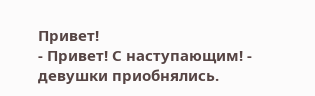Привет!
- Привет! С наступающим! - девушки приобнялись.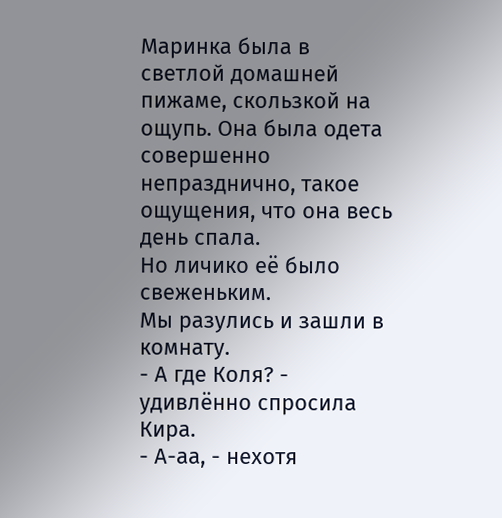Маринка была в светлой домашней пижаме, скользкой на ощупь. Она была одета совершенно непразднично, такое ощущения, что она весь день спала.
Но личико её было свеженьким.
Мы разулись и зашли в комнату.
- А где Коля? - удивлённо спросила Кира.
- А-аа, - нехотя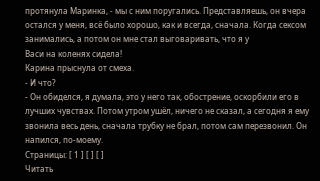протянула Маринка, - мы с ним поругались. Представляешь, он вчера остался у меня, всё было хорошо, как и всегда, сначала. Когда сексом занимались, а потом он мне стал выговаривать, что я у
Васи на коленях сидела!
Карина прыснула от смеха.
- И что?
- Он обиделся, я думала, это у него так, обострение, оскорбили его в лучших чувствах. Потом утром ушёл, ничего не сказал, а сегодня я ему звонила весь день, сначала трубку не брал, потом сам перезвонил. Он напился, по-моему.
Страницы: [ 1 ] [ ] [ ]
Читать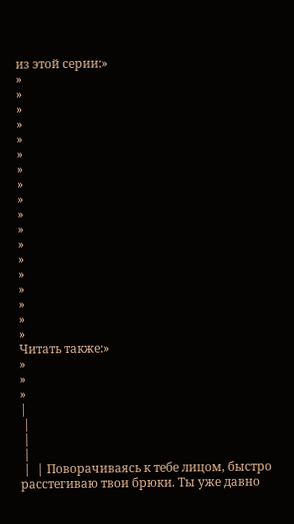из этой серии:»
»
»
»
»
»
»
»
»
»
»
»
»
»
»
»
»
»
»
Читать также:»
»
»
»
|
 |
 |
 |
 |  | Поворачиваясь к тебе лицом, быстро расстегиваю твои брюки. Ты уже давно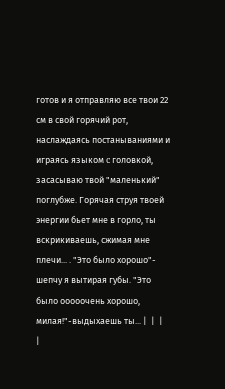готов и я отправляю все твои 22 см в свой горячий рот, наслаждаясь постанываниями и играясь языком c головкой, засасываю твой "маленький" поглубже. Горячая струя твоей энергии бьет мне в горло, ты вскрикиваешь, сжимая мне плечи... . "Это было хорошо"- шепчу я вытирая губы. "Это было ооооочень хорошо, милая!"-выдыхаешь ты... |  |  |
|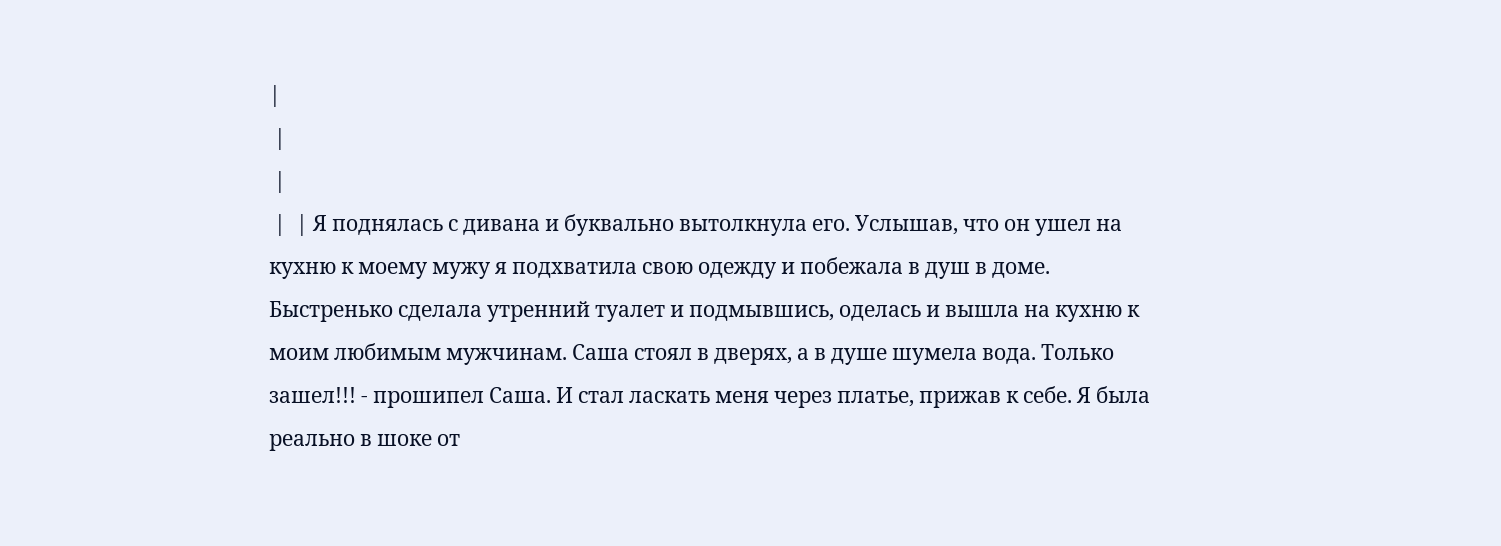|
 |
 |
 |  | Я поднялась с дивана и буквально вытолкнула его. Услышав, что он ушел на кухню к моему мужу я подхватила свою одежду и побежала в душ в доме. Быстренько сделала утренний туалет и подмывшись, оделась и вышла на кухню к моим любимым мужчинам. Саша стоял в дверях, а в душе шумела вода. Только зашел!!! - прошипел Саша. И стал ласкать меня через платье, прижав к себе. Я была реально в шоке от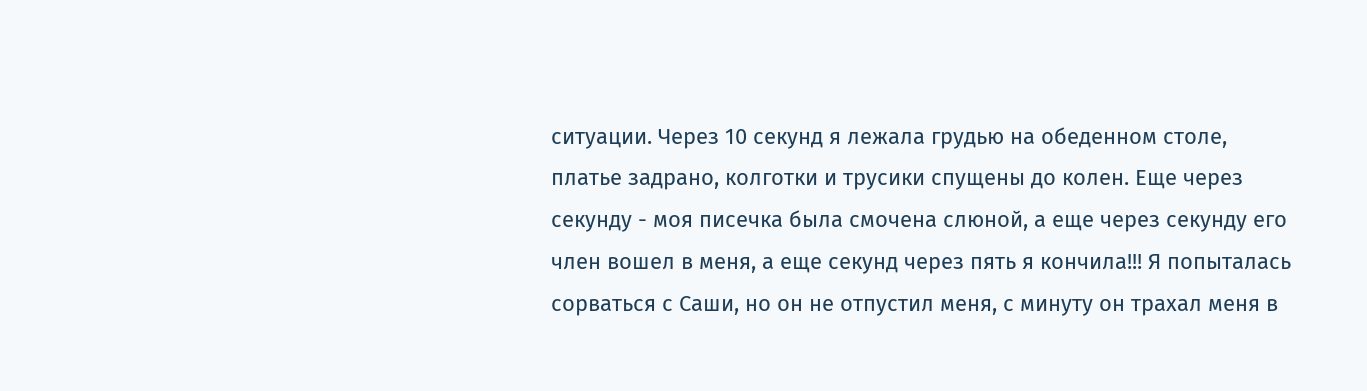ситуации. Через 10 секунд я лежала грудью на обеденном столе, платье задрано, колготки и трусики спущены до колен. Еще через секунду - моя писечка была смочена слюной, а еще через секунду его член вошел в меня, а еще секунд через пять я кончила!!! Я попыталась сорваться с Саши, но он не отпустил меня, с минуту он трахал меня в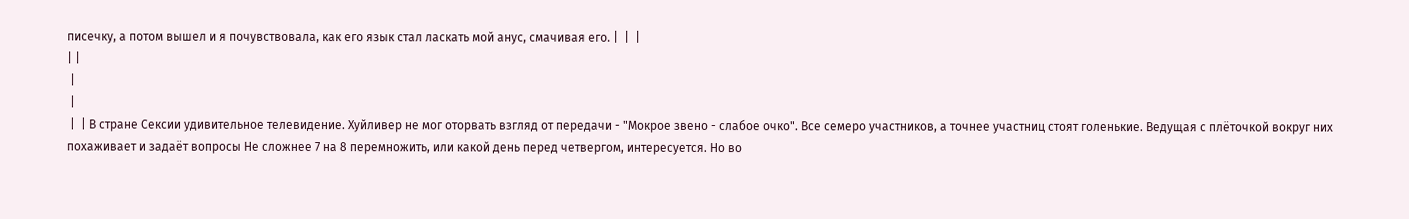писечку, а потом вышел и я почувствовала, как его язык стал ласкать мой анус, смачивая его. |  |  |
| |
 |
 |
 |  | В стране Сексии удивительное телевидение. Хуйливер не мог оторвать взгляд от передачи - "Мокрое звено - слабое очко". Все семеро участников, а точнее участниц стоят голенькие. Ведущая с плёточкой вокруг них похаживает и задаёт вопросы Не сложнее 7 на 8 перемножить, или какой день перед четвергом, интересуется. Но во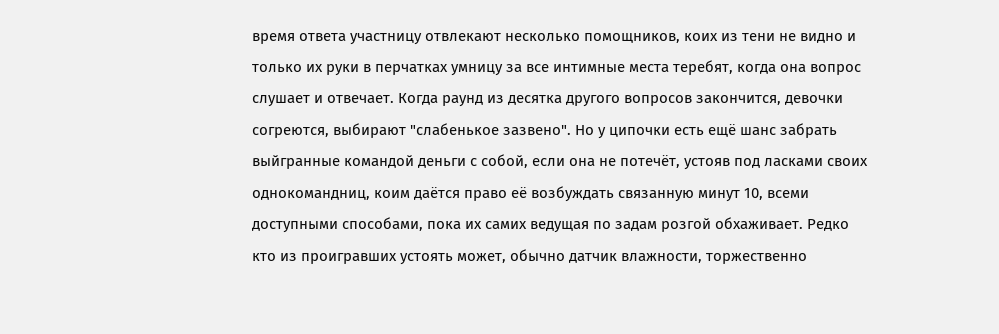время ответа участницу отвлекают несколько помощников, коих из тени не видно и только их руки в перчатках умницу за все интимные места теребят, когда она вопрос слушает и отвечает. Когда раунд из десятка другого вопросов закончится, девочки согреются, выбирают "слабенькое зазвено". Но у ципочки есть ещё шанс забрать выйгранные командой деньги с собой, если она не потечёт, устояв под ласками своих однокомандниц, коим даётся право её возбуждать связанную минут 10, всеми доступными способами, пока их самих ведущая по задам розгой обхаживает. Редко кто из проигравших устоять может, обычно датчик влажности, торжественно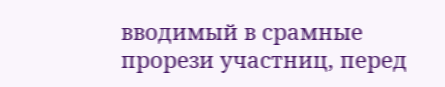вводимый в срамные прорези участниц, перед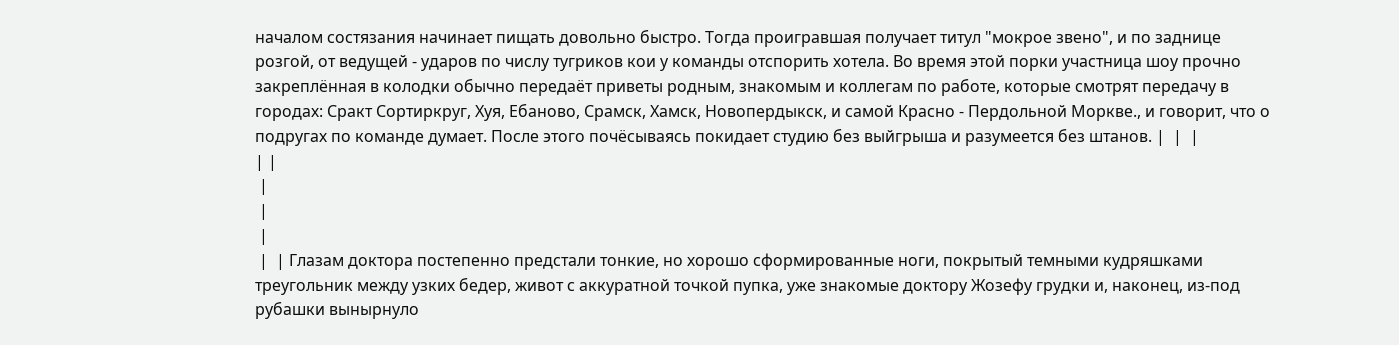началом состязания начинает пищать довольно быстро. Тогда проигравшая получает титул "мокрое звено", и по заднице розгой, от ведущей - ударов по числу тугриков кои у команды отспорить хотела. Во время этой порки участница шоу прочно закреплённая в колодки обычно передаёт приветы родным, знакомым и коллегам по работе, которые смотрят передачу в городах: Сракт Сортиркруг, Хуя, Ебаново, Срамск, Хамск, Новопердыкск, и самой Красно - Пердольной Моркве., и говорит, что о подругах по команде думает. После этого почёсываясь покидает студию без выйгрыша и разумеется без штанов. |  |  |
| |
 |
 |
 |
 |  | Глазам доктора постепенно предстали тонкие, но хорошо сформированные ноги, покрытый темными кудряшками треугольник между узких бедер, живот с аккуратной точкой пупка, уже знакомые доктору Жозефу грудки и, наконец, из-под рубашки вынырнуло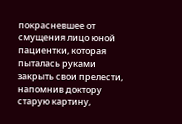покрасневшее от смущения лицо юной пациентки, которая пыталась руками закрыть свои прелести, напомнив доктору старую картину,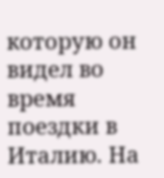которую он видел во время поездки в Италию. На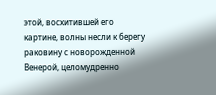этой, восхитившей его картине, волны несли к берегу раковину с новорожденной Венерой, целомудренно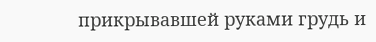прикрывавшей руками грудь и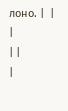лоно. |  |  |
| |
|